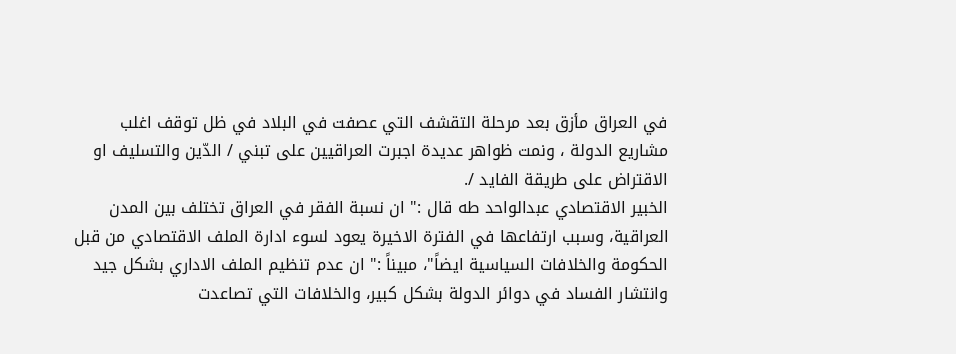في العراق مأزق بعد مرحلة التقشف التي عصفت في البلاد في ظل توقف اغلب مشاريع الدولة ، ونمت ظواهر عديدة اجبرت العراقيين على تبني / الدّين والتسليف او الاقتراض على طريقة الفايد /.
الخبير الاقتصادي عبدالواحد طه قال :" ان نسبة الفقر في العراق تختلف بين المدن العراقية، وسبب ارتفاعها في الفترة الاخيرة يعود لسوء ادارة الملف الاقتصادي من قبل الحكومة والخلافات السياسية ايضاً"، مبيناً :" ان عدم تنظيم الملف الاداري بشكل جيد وانتشار الفساد في دوائر الدولة بشكل كبير، والخلافات التي تصاعدت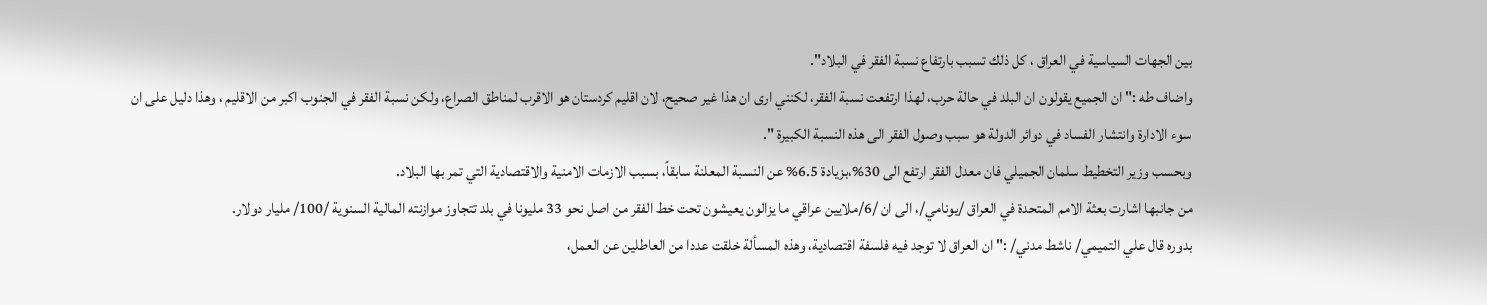بين الجهات السياسية في العراق ، كل ذلك تسبب بارتفاع نسبة الفقر في البلاد".
واضاف طه :" ان الجميع يقولون ان البلد في حالة حرب، لهذا ارتفعت نسبة الفقر، لكنني ارى ان هذا غير صحيح، لان اقليم كردستان هو الاقرب لمناطق الصراع، ولكن نسبة الفقر في الجنوب اكبر من الاقليم ، وهذا دليل على ان سوء الادارة وانتشار الفساد في دوائر الدولة هو سبب وصول الفقر الى هذه النسبة الكبيرة ".
وبحسب وزير التخطيط سلمان الجميلي فان معدل الفقر ارتفع الى 30%،بزيادة 6.5% عن النسبة المعلنة سابقاً، بسبب الازمات الامنية والاقتصادية التي تمر بها البلاد.
من جانبها اشارت بعثة الامم المتحدة في العراق /يونامي/، الى ان /6/ملايين عراقي ما يزالون يعيشون تحت خط الفقر من اصل نحو 33 مليونا في بلد تتجاوز موازنته المالية السنوية /100/ مليار دولار.
بدوره قال علي التميمي/ ناشط مدني/ :" ان العراق لا توجد فيه فلسفة اقتصادية، وهذه المسألة خلقت عددا من العاطلين عن العمل،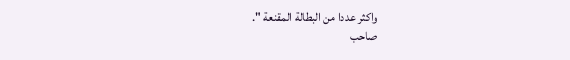واكثر عددا من البطالة المقنعة ".
صاحب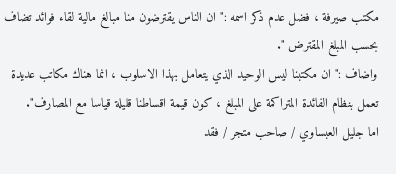مكتب صيرفة ، فضل عدم ذكر اسمه :" ان الناس يقترضون منا مبالغ مالية لقاء فوائد تضاف بحسب المبلغ المقترض ".
واضاف :" ان مكتبنا ليس الوحيد الذي يتعامل بهذا الاسلوب ، انما هناك مكاتب عديدة تعمل بنظام الفائدة المتراكمة على المبلغ ، كون قيمة اقساطنا قليلة قياسا مع المصارف".
اما جليل العبساوي / صاحب متجر / فقد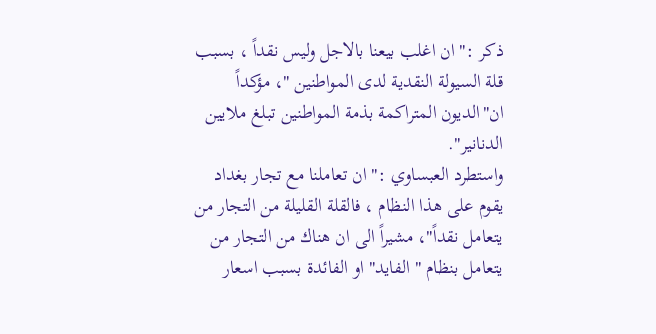ذكر :" ان اغلب بيعنا بالاجل وليس نقداً ، بسبب قلة السيولة النقدية لدى المواطنين "، مؤكداً ان"الديون المتراكمة بذمة المواطنين تبلغ ملايين الدنانير".
واستطرد العبساوي :" ان تعاملنا مع تجار بغداد يقوم على هذا النظام ، فالقلة القليلة من التجار من يتعامل نقداً"، مشيراً الى ان هناك من التجار من يتعامل بنظام " الفايد" او الفائدة بسبب اسعار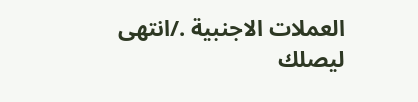العملات الاجنبية ./انتهى
ليصلك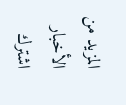المزيد من الأخبار اشترك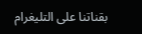بقناتنا على التليغرام